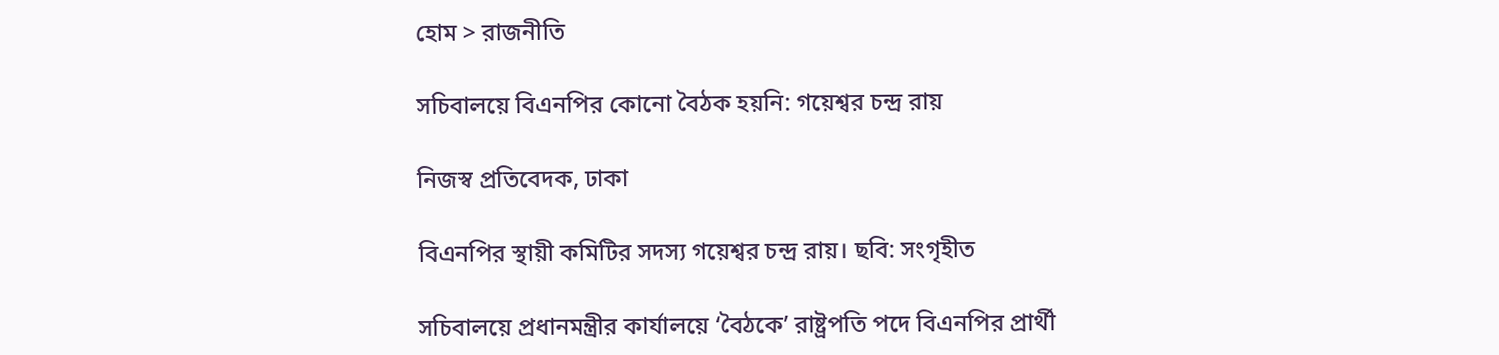হোম > রাজনীতি

সচিবালয়ে বিএনপির কোনো বৈঠক হয়নি: গয়েশ্বর চন্দ্র রায়

নিজস্ব প্রতিবেদক, ঢাকা

বিএনপির স্থায়ী কমিটির সদস্য গয়েশ্বর চন্দ্র রায়। ছবি: সংগৃহীত

সচিবালয়ে প্রধানমন্ত্রীর কার্যালয়ে ‘বৈঠকে’ রাষ্ট্রপতি পদে বিএনপির প্রার্থী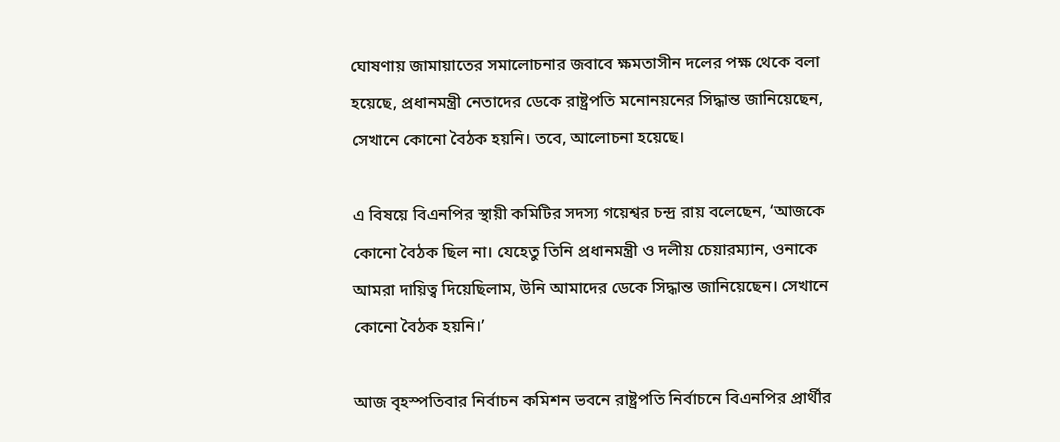ঘোষণায় জামায়াতের সমালোচনার জবাবে ক্ষমতাসীন দলের পক্ষ থেকে বলা হয়েছে, প্রধানমন্ত্রী নেতাদের ডেকে রাষ্ট্রপতি মনোনয়নের সিদ্ধান্ত জানিয়েছেন, সেখানে কোনো বৈঠক হয়নি। তবে, আলোচনা হয়েছে।

এ বিষয়ে বিএনপির স্থায়ী কমিটির সদস্য গয়েশ্বর চন্দ্র রায় বলেছেন, ‘আজকে কোনো বৈঠক ছিল না। যেহেতু তিনি প্রধানমন্ত্রী ও দলীয় চেয়ারম্যান, ওনাকে আমরা দায়িত্ব দিয়েছিলাম, উনি আমাদের ডেকে সিদ্ধান্ত জানিয়েছেন। সেখানে কোনো বৈঠক হয়নি।’

আজ বৃহস্পতিবার নির্বাচন কমিশন ভবনে রাষ্ট্রপতি নির্বাচনে বিএনপির প্রার্থীর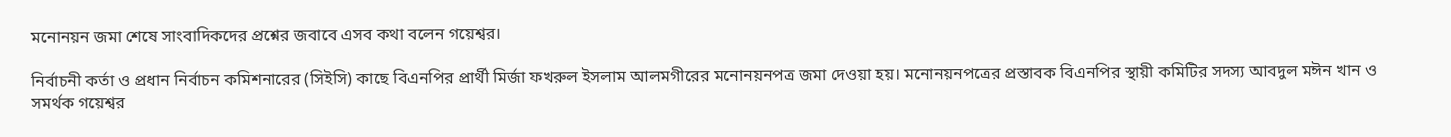মনোনয়ন জমা শেষে সাংবাদিকদের প্রশ্নের জবাবে এসব কথা বলেন গয়েশ্বর।

নির্বাচনী কর্তা ও প্রধান নির্বাচন কমিশনারের (সিইসি) কাছে বিএনপির প্রার্থী মির্জা ফখরুল ইসলাম আলমগীরের মনোনয়নপত্র জমা দেওয়া হয়। মনোনয়নপত্রের প্রস্তাবক বিএনপির স্থায়ী কমিটির সদস্য আবদুল মঈন খান ও সমর্থক গয়েশ্বর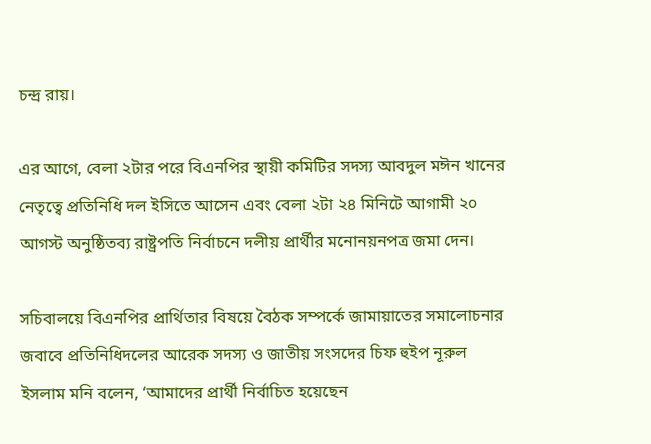চন্দ্র রায়।

এর আগে, বেলা ২টার পরে বিএনপির স্থায়ী কমিটির সদস্য আবদুল মঈন খানের নেতৃত্বে প্রতিনিধি দল ইসিতে আসেন এবং বেলা ২টা ২৪ মিনিটে আগামী ২০ আগস্ট অনুষ্ঠিতব্য রাষ্ট্রপতি নির্বাচনে দলীয় প্রার্থীর মনোনয়নপত্র জমা দেন।

সচিবালয়ে বিএনপির প্রার্থিতার বিষয়ে বৈঠক সম্পর্কে জামায়াতের সমালোচনার জবাবে প্রতিনিধিদলের আরেক সদস্য ও জাতীয় সংসদের চিফ হুইপ নূরুল ইসলাম মনি বলেন, ‘আমাদের প্রার্থী নির্বাচিত হয়েছেন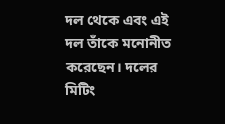দল থেকে এবং এই দল তাঁকে মনোনীত করেছেন। দলের মিটিং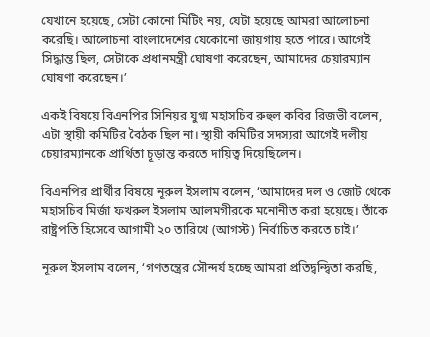যেখানে হয়েছে, সেটা কোনো মিটিং নয়, যেটা হয়েছে আমরা আলোচনা করেছি। আলোচনা বাংলাদেশের যেকোনো জায়গায় হতে পারে। আগেই সিদ্ধান্ত ছিল, সেটাকে প্রধানমন্ত্রী ঘোষণা করেছেন, আমাদের চেয়ারম্যান ঘোষণা করেছেন।’

একই বিষয়ে বিএনপির সিনিয়র যুগ্ম মহাসচিব রুহুল কবির রিজভী বলেন, এটা স্থায়ী কমিটির বৈঠক ছিল না। স্থায়ী কমিটির সদস্যরা আগেই দলীয় চেয়ারম্যানকে প্রার্থিতা চূড়ান্ত করতে দায়িত্ব দিয়েছিলেন।

বিএনপির প্রার্থীর বিষয়ে নূরুল ইসলাম বলেন, ‘আমাদের দল ও জোট থেকে মহাসচিব মির্জা ফখরুল ইসলাম আলমগীরকে মনোনীত করা হয়েছে। তাঁকে রাষ্ট্রপতি হিসেবে আগামী ২০ তারিখে (আগস্ট) নির্বাচিত করতে চাই।’

নূরুল ইসলাম বলেন, ‘গণতন্ত্রের সৌন্দর্য হচ্ছে আমরা প্রতিদ্বন্দ্বিতা করছি,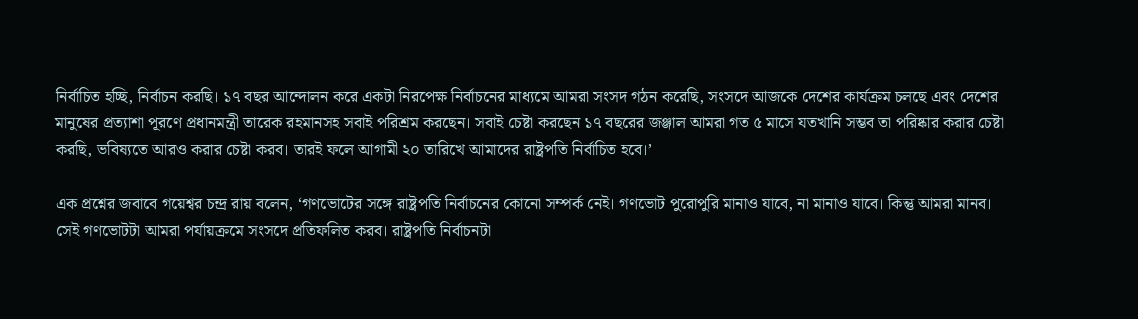নির্বাচিত হচ্ছি, নির্বাচন করছি। ১৭ বছর আন্দোলন করে একটা নিরপেক্ষ নির্বাচনের মাধ্যমে আমরা সংসদ গঠন করেছি, সংসদে আজকে দেশের কার্যক্রম চলছে এবং দেশের মানুষের প্রত্যাশা পূরণে প্রধানমন্ত্রী তারেক রহমানসহ সবাই পরিশ্রম করছেন। সবাই চেষ্টা করছেন ১৭ বছরের জঞ্জাল আমরা গত ৫ মাসে যতখানি সম্ভব তা পরিষ্কার করার চেষ্টা করছি, ভবিষ্যতে আরও করার চেষ্টা করব। তারই ফলে আগামী ২০ তারিখে আমাদের রাষ্ট্রপতি নির্বাচিত হবে।’

এক প্রশ্নের জবাবে গয়েশ্বর চন্দ্র রায় বলেন, ‘গণভোটের সঙ্গে রাষ্ট্রপতি নির্বাচনের কোনো সম্পর্ক নেই। গণভোট পুরোপুরি মানাও যাবে, না মানাও যাবে। কিন্তু আমরা মানব। সেই গণভোটটা আমরা পর্যায়ক্রমে সংসদে প্রতিফলিত করব। রাষ্ট্রপতি নির্বাচনটা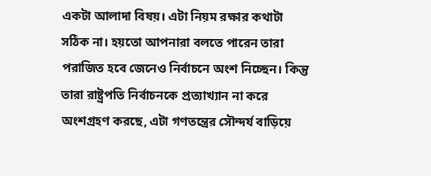একটা আলাদা বিষয়। এটা নিয়ম রক্ষার কথাটা সঠিক না। হয়তো আপনারা বলতে পারেন তারা পরাজিত হবে জেনেও নির্বাচনে অংশ নিচ্ছেন। কিন্তু তারা রাষ্ট্রপতি নির্বাচনকে প্রত্যাখ্যান না করে অংশগ্রহণ করছে, এটা গণতন্ত্রের সৌন্দর্য বাড়িয়ে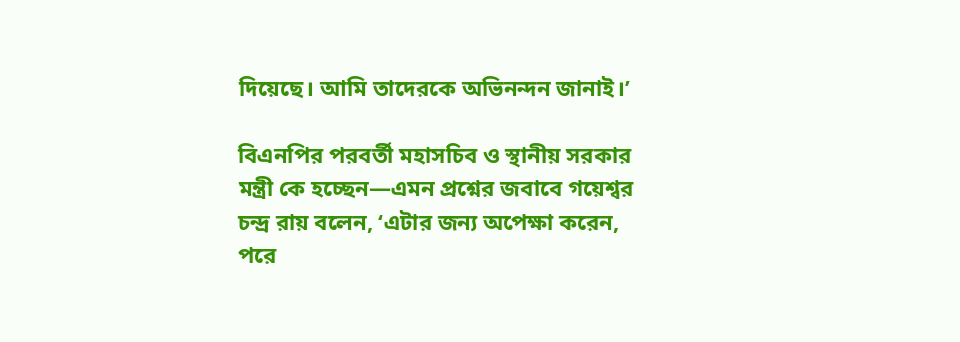দিয়েছে। আমি তাদেরকে অভিনন্দন জানাই।’

বিএনপির পরবর্তী মহাসচিব ও স্থানীয় সরকার মন্ত্রী কে হচ্ছেন—এমন প্রশ্নের জবাবে গয়েশ্বর চন্দ্র রায় বলেন, ‘এটার জন্য অপেক্ষা করেন, পরে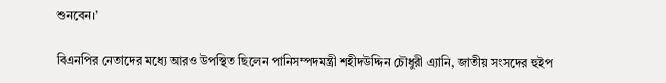শুনবেন।’

বিএনপির নেতাদের মধ্যে আরও উপস্থিত ছিলেন পানিসম্পদমন্ত্রী শহীদউদ্দিন চৌধুরী এ্যানি, জাতীয় সংসদের হুইপ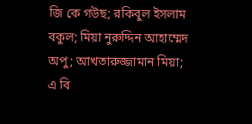জি কে গউছ; রকিবুল ইসলাম বকুল; মিয়া নুরুদ্দিন আহাম্মেদ অপু; আখতারুজ্জামান মিয়া; এ বি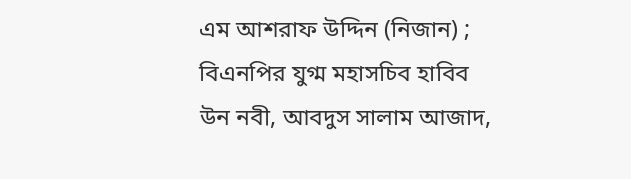এম আশরাফ উদ্দিন (নিজান) ; বিএনপির যুগ্ম মহাসচিব হাবিব উন নবী, আবদুস সালাম আজাদ,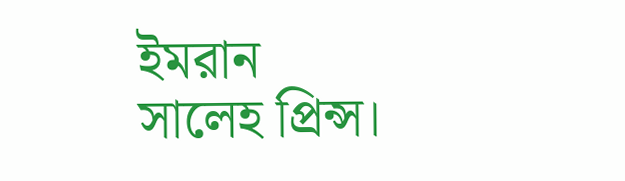ইমরান সালেহ প্রিন্স।